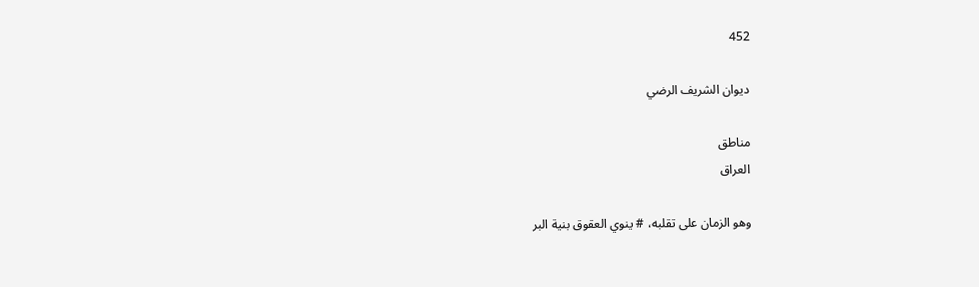452

ديوان الشريف الرضي

مناطق
العراق

وهو الزمان على تقلبه، # ينوي العقوق بنية البر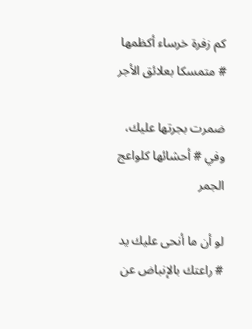كم زفرة خرساء أكظمها # متمسكا بعلائق الأجر

ضمرت بجرتها عليك، وفي # أحشائها كلواعج الجمر

لو أن ما أنحى عليك يد # راعتك بالإنباض عن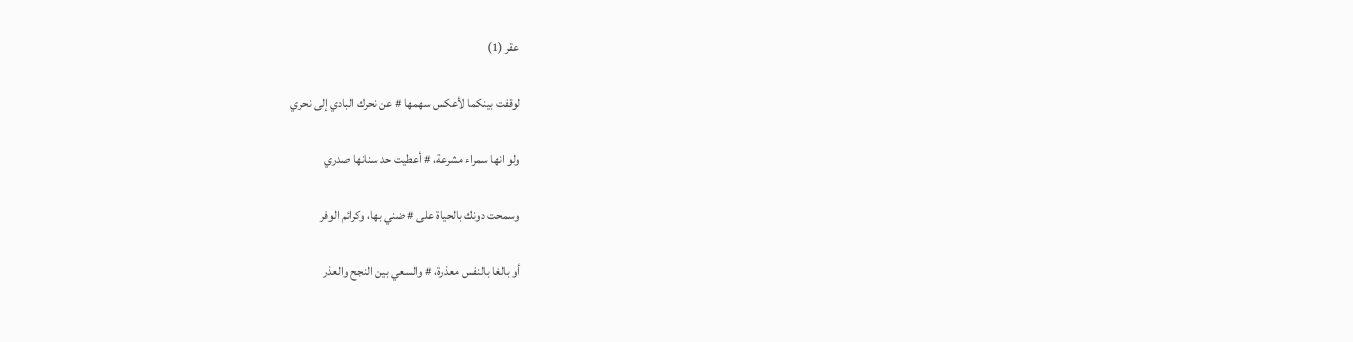عقر (1)

لوقفت بينكما لأعكس سهمها # عن نحرك البادي إلى نحري

ولو انها سمراء مشرعة، # أعطيت حد سنانها صدري

وسمحت دونك بالحياة على # ضني بها، وكرائم الوفر

أو بالغا بالنفس معذرة، # والسعي بين النجح والعذر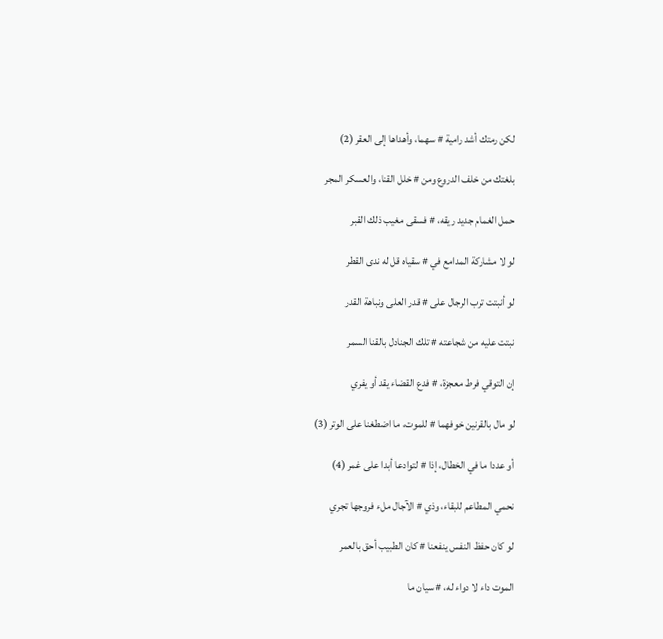لكن رمتك أشد رامية # سهما، وأهداها إلى العقر (2)

بلغتك من خلف الدروع ومن # خلل القنا، والعسكر المجر

حمل الغمام جديد ريقه، # فسقى مغيب ذلك القبر

لو لا مشاركة المدامع في # سقياه قل له ندى القطر

لو أنبتت ترب الرجال على # قدر العلى ونباهة القدر

نبتت عليه من شجاعته # تلك الجنادل بالقنا السمر

إن التوقي فرط معجزة، # فدع القضاء يقد أو يفري

لو مال بالقرنين خوفهما # للموت، ما اضطغنا على الوتر (3)

أو عددا ما في الخطال، إذا # لتوادعا أبدا على غمر (4)

نحمي المطاعم للبقاء، وذي # الآجال ملء فروجها تجري

لو كان حفظ النفس ينفعنا # كان الطبيب أحق بالعمر

الموت داء لا دواء له، # سيان ما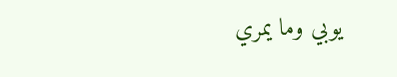يوبي وما يمري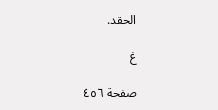الحقد.

غ

صفحة ٤٥٦